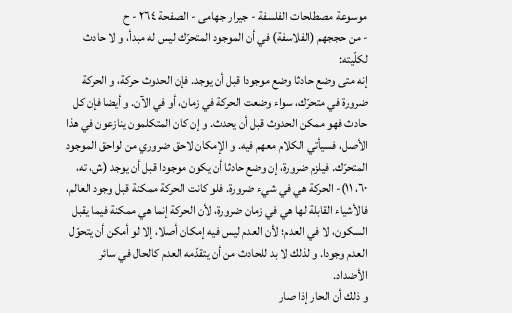موسوعة مصطلحات الفلسفة - جيرار جهامى - الصفحة ٢٦٤ - ح
- من حججهم (الفلاسفة) في أن الموجود المتحرّك ليس له مبدأ، و لا حادث لكلّيته:
إنه متى وضع حادثا وضع موجودا قبل أن يوجد. فإن الحدوث حركة، و الحركة ضرورة في متحرّك، سواء وضعت الحركة في زمان، أو في الآن. و أيضا فإن كل حادث فهو ممكن الحدوث قبل أن يحدث. و إن كان المتكلمون ينازعون في هذا الأصل، فسيأتي الكلام معهم فيه. و الإمكان لاحق ضروري من لواحق الموجود المتحرّك. فيلزم ضرورة، إن وضع حادثا أن يكون موجودا قبل أن يوجد (ش، ته، ٦٠، ١١)- الحركة هي في شيء ضرورة. فلو كانت الحركة ممكنة قبل وجود العالم، فالأشياء القابلة لها هي في زمان ضرورة، لأن الحركة إنما هي ممكنة فيما يقبل السكون، لا في العدم؛ لأن العدم ليس فيه إمكان أصلا، إلا لو أمكن أن يتحوّل العدم وجودا. و لذلك لا بد للحادث من أن يتقدّمه العدم كالحال في سائر الأضداد.
و ذلك أن الحار إذا صار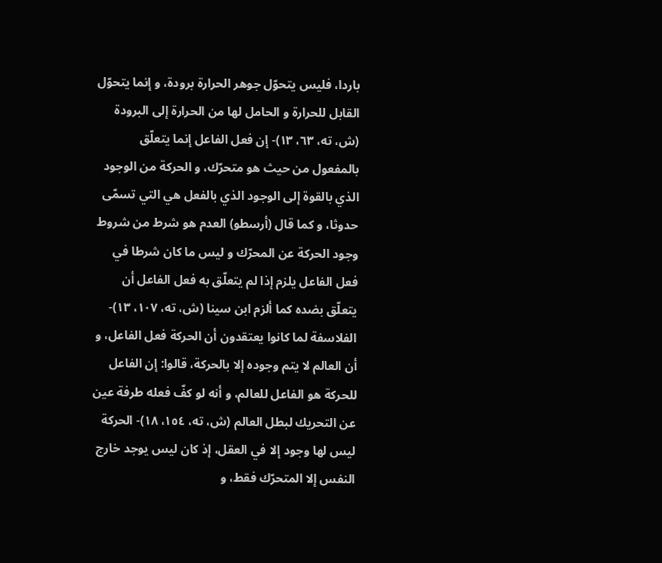باردا، فليس يتحوّل جوهر الحرارة برودة، و إنما يتحوّل القابل للحرارة و الحامل لها من الحرارة إلى البرودة (ش، ته، ٦٣، ١٣)- إن فعل الفاعل إنما يتعلّق بالمفعول من حيث هو متحرّك، و الحركة من الوجود الذي بالقوة إلى الوجود الذي بالفعل هي التي تسمّى حدوثا، و كما قال (أرسطو) العدم هو شرط من شروط وجود الحركة عن المحرّك و ليس ما كان شرطا في فعل الفاعل يلزم إذا لم يتعلّق به فعل الفاعل أن يتعلّق بضده كما ألزم ابن سينا (ش، ته، ١٠٧، ١٣)- الفلاسفة لما كانوا يعتقدون أن الحركة فعل الفاعل، و أن العالم لا يتم وجوده إلا بالحركة، قالوا: إن الفاعل للحركة هو الفاعل للعالم، و أنه لو كفّ فعله طرفة عين عن التحريك لبطل العالم (ش، ته، ١٥٤، ١٨)- الحركة ليس لها وجود إلا في العقل، إذ كان ليس يوجد خارج النفس إلا المتحرّك فقط، و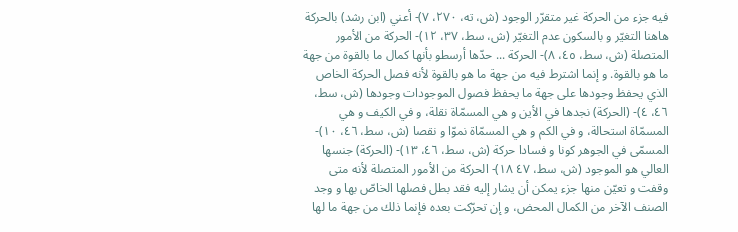فيه جزء من الحركة غير متقرّر الوجود (ش، ته، ٢٧٠، ٧)- أعني (ابن رشد) بالحركة هاهنا التغيّر و بالسكون عدم التغيّر (ش، سط، ٣٧، ١٢)- الحركة من الأمور المتصلة (ش، سط، ٤٥، ٨)- الحركة ... حدّها أرسطو بأنها كمال ما بالقوة من جهة ما هو بالقوة. و إنما اشترط فيه من جهة ما هو بالقوة لأنه فصل الحركة الخاص الذي يحفظ وجودها على جهة ما يحفظ فصول الموجودات وجودها (ش، سط، ٤٦، ٤)- (الحركة) نجدها في الأين و هي المسمّاة نقلة، و في الكيف و هي المسمّاة استحالة، و في الكم و هي المسمّاة نموّا و نقصا (ش، سط، ٤٦، ١٠)- المسمّى في الجوهر كونا و فسادا حركة (ش، سط، ٤٦، ١٣)- (الحركة) جنسها العالي هو الموجود (ش، سط، ٤٧ ١٨)- الحركة من الأمور المتصلة لأنه متى وقفت و تعيّن منها جزء يمكن أن يشار إليه فقد بطل فصلها الخاصّ بها و وجد الصنف الآخر من الكمال المحض، و إن تحرّكت بعده فإنما ذلك من جهة ما لها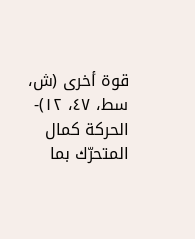قوة أخرى (ش، سط، ٤٧، ١٢)- الحركة كمال المتحرّك بما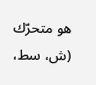هو متحرّك (ش، سط،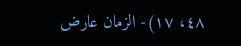٤٨، ١٧)- الزمان عارض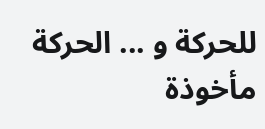للحركة و ... الحركة مأخوذة